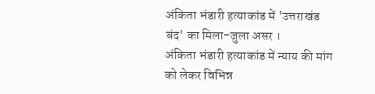अंकिता भंडारी हत्याकांड में 'उत्तराखंड बंद' का मिला-जुला असर ।
अंकिता भंडारी हत्याकांड में न्याय की मांग को लेकर विभिन्न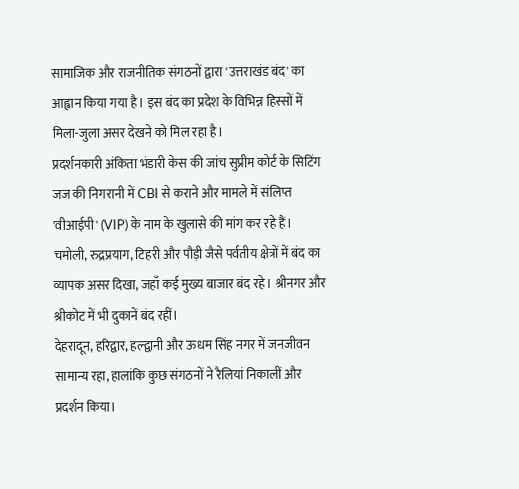सामाजिक और राजनीतिक संगठनों द्वारा 'उत्तराखंड बंद' का आह्वान किया गया है। इस बंद का प्रदेश के विभिन्न हिस्सों में मिला-जुला असर देखने को मिल रहा है।
प्रदर्शनकारी अंकिता भंडारी केस की जांच सुप्रीम कोर्ट के सिटिंग जज की निगरानी में CBI से कराने और मामले में संलिप्त 'वीआईपी' (VIP) के नाम के खुलासे की मांग कर रहे हैं।
चमोली, रुद्रप्रयाग, टिहरी और पौड़ी जैसे पर्वतीय क्षेत्रों में बंद का व्यापक असर दिखा, जहाँ कई मुख्य बाजार बंद रहे। श्रीनगर और श्रीकोट में भी दुकानें बंद रहीं।
देहरादून, हरिद्वार, हल्द्वानी और ऊधम सिंह नगर में जनजीवन सामान्य रहा, हालांकि कुछ संगठनों ने रैलियां निकालीं और प्रदर्शन किया।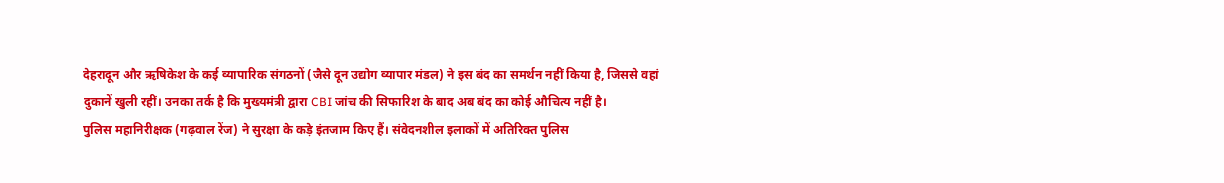देहरादून और ऋषिकेश के कई व्यापारिक संगठनों (जैसे दून उद्योग व्यापार मंडल) ने इस बंद का समर्थन नहीं किया है, जिससे वहां दुकानें खुली रहीं। उनका तर्क है कि मुख्यमंत्री द्वारा CBI जांच की सिफारिश के बाद अब बंद का कोई औचित्य नहीं है।
पुलिस महानिरीक्षक (गढ़वाल रेंज) ने सुरक्षा के कड़े इंतजाम किए हैं। संवेदनशील इलाकों में अतिरिक्त पुलिस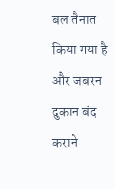बल तैनात किया गया है और जबरन दुकान बंद कराने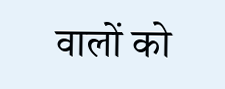वालों को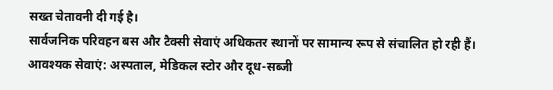सख्त चेतावनी दी गई है।
सार्वजनिक परिवहन बस और टैक्सी सेवाएं अधिकतर स्थानों पर सामान्य रूप से संचालित हो रही हैं।
आवश्यक सेवाएं: अस्पताल, मेडिकल स्टोर और दूध-सब्जी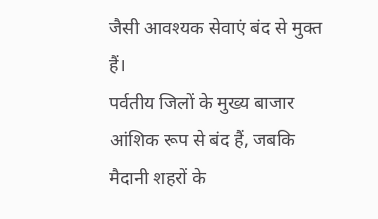जैसी आवश्यक सेवाएं बंद से मुक्त हैं।
पर्वतीय जिलों के मुख्य बाजार आंशिक रूप से बंद हैं, जबकि मैदानी शहरों के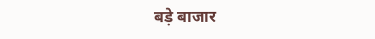बड़े बाजार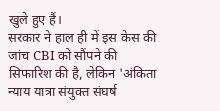खुले हुए हैं।
सरकार ने हाल ही में इस केस की जांच CBI को सौंपने की सिफारिश की है, लेकिन 'अंकिता न्याय यात्रा संयुक्त संघर्ष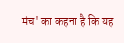मंच' का कहना है कि यह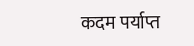कदम पर्याप्त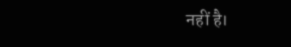नहीं है।